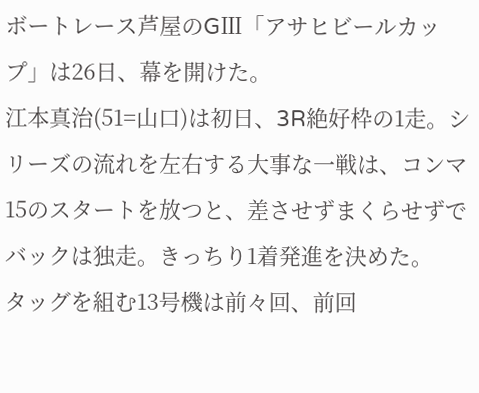ボートレース芦屋のGⅢ「アサヒビールカップ」は26日、幕を開けた。
江本真治(51=山口)は初日、3R絶好枠の1走。シリーズの流れを左右する大事な一戦は、コンマ15のスタートを放つと、差させずまくらせずでバックは独走。きっちり1着発進を決めた。
タッグを組む13号機は前々回、前回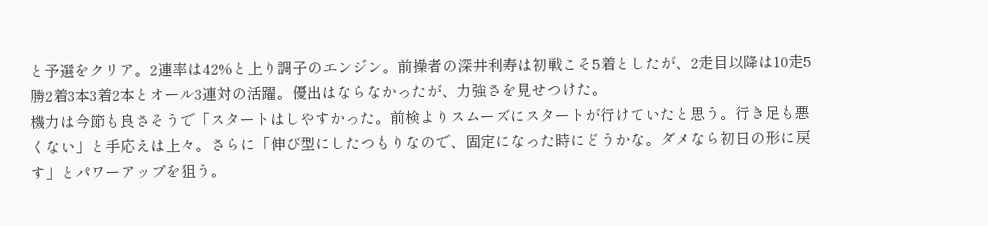と予選をクリア。2連率は42%と上り調子のエンジン。前操者の深井利寿は初戦こそ5着としたが、2走目以降は10走5勝2着3本3着2本とオール3連対の活躍。優出はならなかったが、力強さを見せつけた。
機力は今節も良さそうで「スタートはしやすかった。前検よりスムーズにスタートが行けていたと思う。行き足も悪くない」と手応えは上々。さらに「伸び型にしたつもりなので、固定になった時にどうかな。ダメなら初日の形に戻す」とパワーアップを狙う。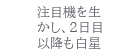注目機を生かし、2日目以降も白星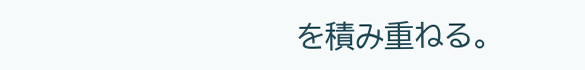を積み重ねる。